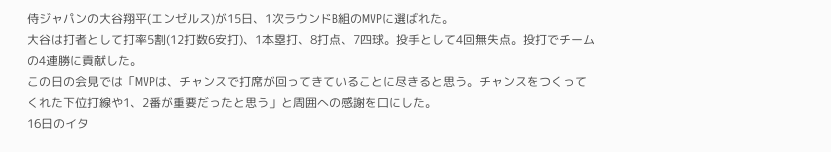侍ジャパンの大谷翔平(エンゼルス)が15日、1次ラウンドB組のMVPに選ばれた。
大谷は打者として打率5割(12打数6安打)、1本塁打、8打点、7四球。投手として4回無失点。投打でチームの4連勝に貢献した。
この日の会見では「MVPは、チャンスで打席が回ってきていることに尽きると思う。チャンスをつくってくれた下位打線や1、2番が重要だったと思う」と周囲への感謝を口にした。
16日のイタ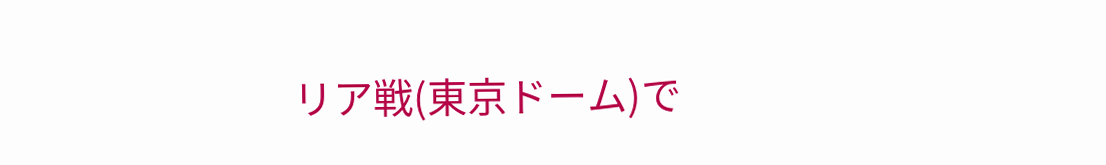リア戦(東京ドーム)で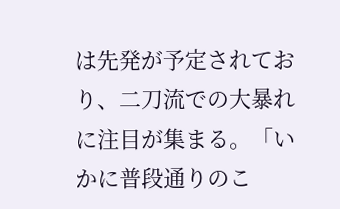は先発が予定されており、二刀流での大暴れに注目が集まる。「いかに普段通りのこ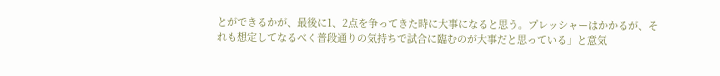とができるかが、最後に1、2点を争ってきた時に大事になると思う。プレッシャーはかかるが、それも想定してなるべく普段通りの気持ちで試合に臨むのが大事だと思っている」と意気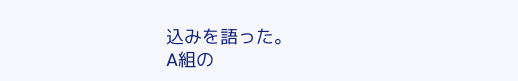込みを語った。
A組の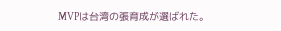MVPは台湾の張育成が選ばれた。